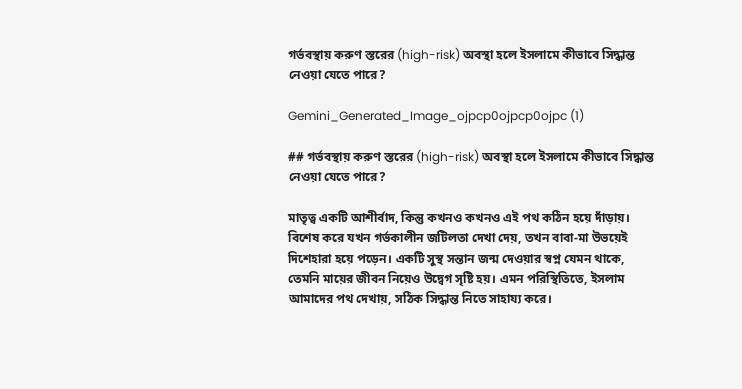গর্ভবস্থায় করুণ স্তরের (high-risk) অবস্থা হলে ইসলামে কীভাবে সিদ্ধান্ত নেওয়া যেতে পারে?

Gemini_Generated_Image_ojpcp0ojpcp0ojpc (1)

## গর্ভবস্থায় করুণ স্তরের (high-risk) অবস্থা হলে ইসলামে কীভাবে সিদ্ধান্ত নেওয়া যেতে পারে?

মাতৃত্ব একটি আশীর্বাদ, কিন্তু কখনও কখনও এই পথ কঠিন হয়ে দাঁড়ায়। বিশেষ করে যখন গর্ভকালীন জটিলতা দেখা দেয়, তখন বাবা-মা উভয়েই দিশেহারা হয়ে পড়েন। একটি সুস্থ সন্তান জন্ম দেওয়ার স্বপ্ন যেমন থাকে, তেমনি মায়ের জীবন নিয়েও উদ্বেগ সৃষ্টি হয়। এমন পরিস্থিতিতে, ইসলাম আমাদের পথ দেখায়, সঠিক সিদ্ধান্ত নিতে সাহায্য করে।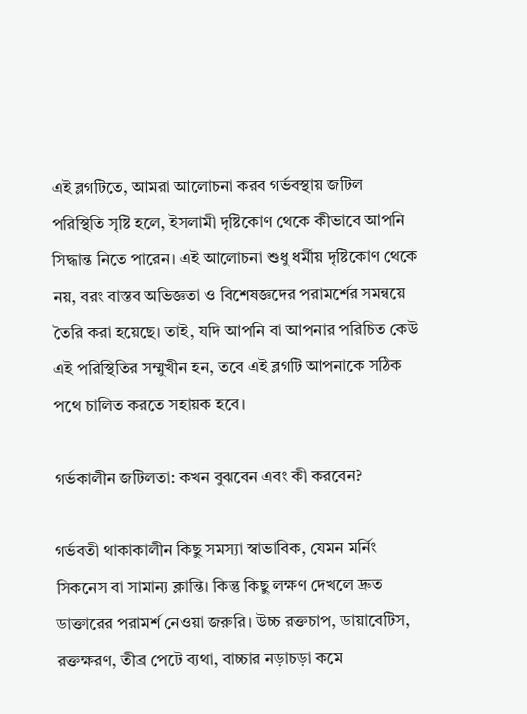এই ব্লগটিতে, আমরা আলোচনা করব গর্ভবস্থায় জটিল পরিস্থিতি সৃষ্টি হলে, ইসলামী দৃষ্টিকোণ থেকে কীভাবে আপনি সিদ্ধান্ত নিতে পারেন। এই আলোচনা শুধু ধর্মীয় দৃষ্টিকোণ থেকে নয়, বরং বাস্তব অভিজ্ঞতা ও বিশেষজ্ঞদের পরামর্শের সমন্বয়ে তৈরি করা হয়েছে। তাই, যদি আপনি বা আপনার পরিচিত কেউ এই পরিস্থিতির সম্মুখীন হন, তবে এই ব্লগটি আপনাকে সঠিক পথে চালিত করতে সহায়ক হবে।

গর্ভকালীন জটিলতা: কখন বুঝবেন এবং কী করবেন?

গর্ভবতী থাকাকালীন কিছু সমস্যা স্বাভাবিক, যেমন মর্নিং সিকনেস বা সামান্য ক্লান্তি। কিন্তু কিছু লক্ষণ দেখলে দ্রুত ডাক্তারের পরামর্শ নেওয়া জরুরি। উচ্চ রক্তচাপ, ডায়াবেটিস, রক্তক্ষরণ, তীব্র পেটে ব্যথা, বাচ্চার নড়াচড়া কমে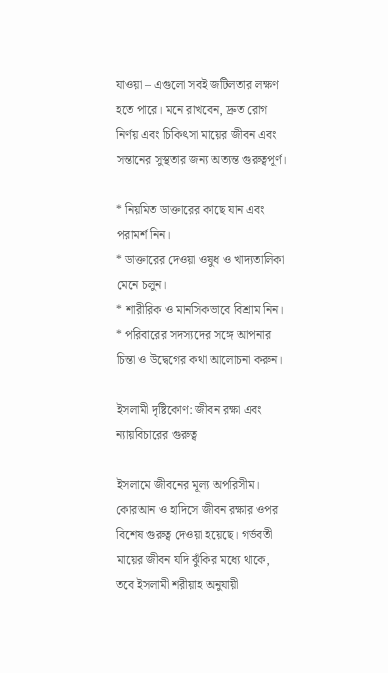যাওয়া – এগুলো সবই জটিলতার লক্ষণ হতে পারে। মনে রাখবেন, দ্রুত রোগ নির্ণয় এবং চিকিৎসা মায়ের জীবন এবং সন্তানের সুস্থতার জন্য অত্যন্ত গুরুত্বপূর্ণ।

* নিয়মিত ডাক্তারের কাছে যান এবং পরামর্শ নিন।
* ডাক্তারের দেওয়া ওষুধ ও খাদ্যতালিকা মেনে চলুন।
* শারীরিক ও মানসিকভাবে বিশ্রাম নিন।
* পরিবারের সদস্যদের সঙ্গে আপনার চিন্তা ও উদ্বেগের কথা আলোচনা করুন।

ইসলামী দৃষ্টিকোণ: জীবন রক্ষা এবং ন্যায়বিচারের গুরুত্ব

ইসলামে জীবনের মূল্য অপরিসীম। কোরআন ও হাদিসে জীবন রক্ষার ওপর বিশেষ গুরুত্ব দেওয়া হয়েছে। গর্ভবতী মায়ের জীবন যদি ঝুঁকির মধ্যে থাকে, তবে ইসলামী শরীয়াহ অনুযায়ী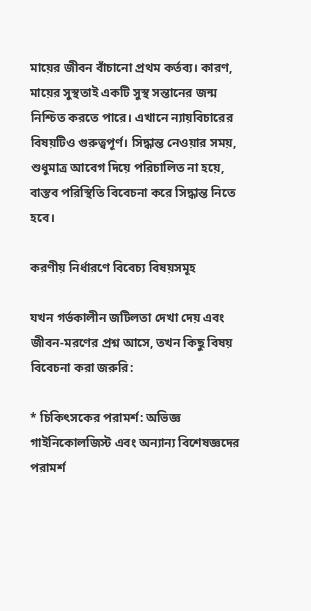মায়ের জীবন বাঁচানো প্রথম কর্তব্য। কারণ, মায়ের সুস্থতাই একটি সুস্থ সন্তানের জন্ম নিশ্চিত করতে পারে। এখানে ন্যায়বিচারের বিষয়টিও গুরুত্বপূর্ণ। সিদ্ধান্ত নেওয়ার সময়, শুধুমাত্র আবেগ দিয়ে পরিচালিত না হয়ে, বাস্তব পরিস্থিতি বিবেচনা করে সিদ্ধান্ত নিতে হবে।

করণীয় নির্ধারণে বিবেচ্য বিষয়সমূহ

যখন গর্ভকালীন জটিলতা দেখা দেয় এবং জীবন-মরণের প্রশ্ন আসে, তখন কিছু বিষয় বিবেচনা করা জরুরি:

* চিকিৎসকের পরামর্শ: অভিজ্ঞ গাইনিকোলজিস্ট এবং অন্যান্য বিশেষজ্ঞদের পরামর্শ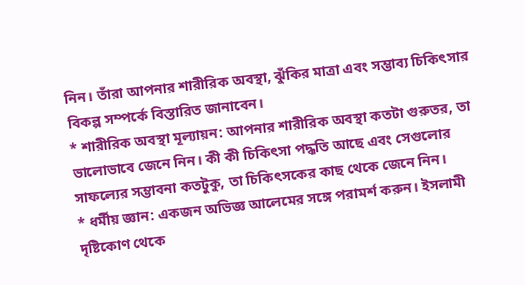নিন। তাঁরা আপনার শারীরিক অবস্থা, ঝুঁকির মাত্রা এবং সম্ভাব্য চিকিৎসার বিকল্প সম্পর্কে বিস্তারিত জানাবেন।
* শারীরিক অবস্থা মূল্যায়ন: আপনার শারীরিক অবস্থা কতটা গুরুতর, তা ভালোভাবে জেনে নিন। কী কী চিকিৎসা পদ্ধতি আছে এবং সেগুলোর সাফল্যের সম্ভাবনা কতটুকু, তা চিকিৎসকের কাছ থেকে জেনে নিন।
* ধর্মীয় জ্ঞান: একজন অভিজ্ঞ আলেমের সঙ্গে পরামর্শ করুন। ইসলামী দৃষ্টিকোণ থেকে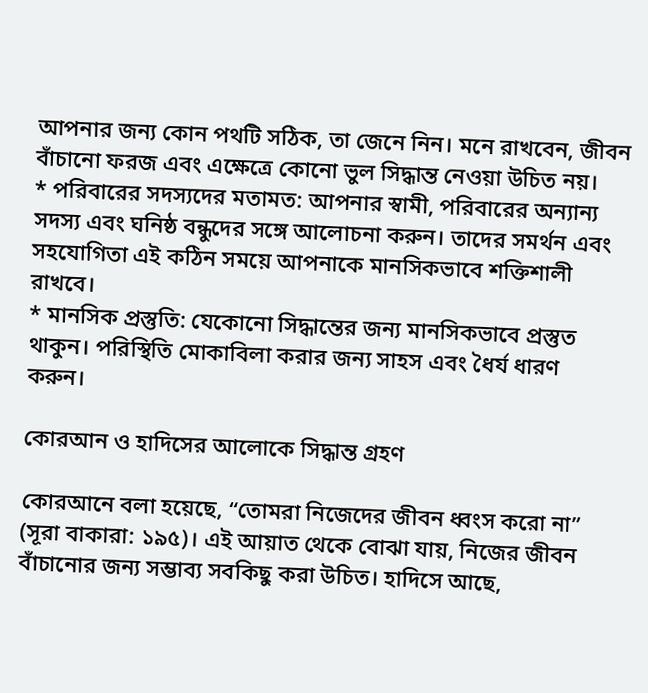আপনার জন্য কোন পথটি সঠিক, তা জেনে নিন। মনে রাখবেন, জীবন বাঁচানো ফরজ এবং এক্ষেত্রে কোনো ভুল সিদ্ধান্ত নেওয়া উচিত নয়।
* পরিবারের সদস্যদের মতামত: আপনার স্বামী, পরিবারের অন্যান্য সদস্য এবং ঘনিষ্ঠ বন্ধুদের সঙ্গে আলোচনা করুন। তাদের সমর্থন এবং সহযোগিতা এই কঠিন সময়ে আপনাকে মানসিকভাবে শক্তিশালী রাখবে।
* মানসিক প্রস্তুতি: যেকোনো সিদ্ধান্তের জন্য মানসিকভাবে প্রস্তুত থাকুন। পরিস্থিতি মোকাবিলা করার জন্য সাহস এবং ধৈর্য ধারণ করুন।

কোরআন ও হাদিসের আলোকে সিদ্ধান্ত গ্রহণ

কোরআনে বলা হয়েছে, “তোমরা নিজেদের জীবন ধ্বংস করো না” (সূরা বাকারা: ১৯৫)। এই আয়াত থেকে বোঝা যায়, নিজের জীবন বাঁচানোর জন্য সম্ভাব্য সবকিছু করা উচিত। হাদিসে আছে,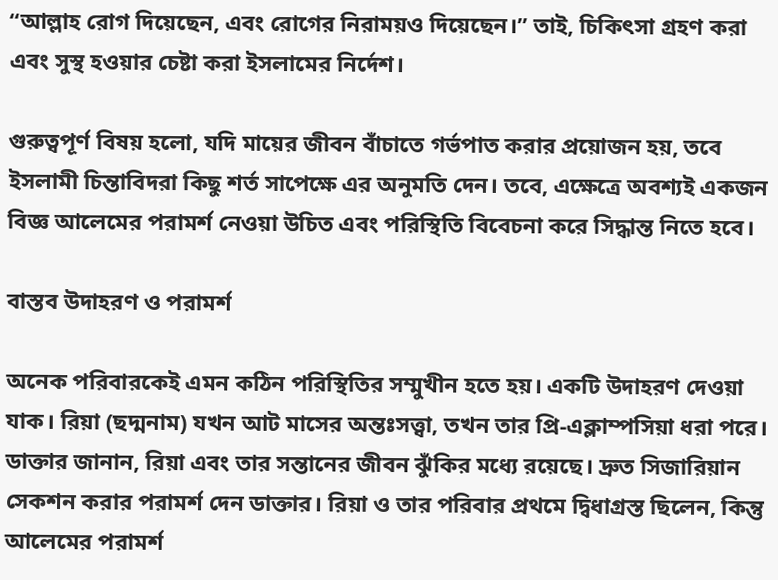“আল্লাহ রোগ দিয়েছেন, এবং রোগের নিরাময়ও দিয়েছেন।” তাই, চিকিৎসা গ্রহণ করা এবং সুস্থ হওয়ার চেষ্টা করা ইসলামের নির্দেশ।

গুরুত্বপূর্ণ বিষয় হলো, যদি মায়ের জীবন বাঁচাতে গর্ভপাত করার প্রয়োজন হয়, তবে ইসলামী চিন্তাবিদরা কিছু শর্ত সাপেক্ষে এর অনুমতি দেন। তবে, এক্ষেত্রে অবশ্যই একজন বিজ্ঞ আলেমের পরামর্শ নেওয়া উচিত এবং পরিস্থিতি বিবেচনা করে সিদ্ধান্ত নিতে হবে।

বাস্তব উদাহরণ ও পরামর্শ

অনেক পরিবারকেই এমন কঠিন পরিস্থিতির সম্মুখীন হতে হয়। একটি উদাহরণ দেওয়া যাক। রিয়া (ছদ্মনাম) যখন আট মাসের অন্তঃসত্ত্বা, তখন তার প্রি-এক্লাম্পসিয়া ধরা পরে। ডাক্তার জানান, রিয়া এবং তার সন্তানের জীবন ঝুঁকির মধ্যে রয়েছে। দ্রুত সিজারিয়ান সেকশন করার পরামর্শ দেন ডাক্তার। রিয়া ও তার পরিবার প্রথমে দ্বিধাগ্রস্ত ছিলেন, কিন্তু আলেমের পরামর্শ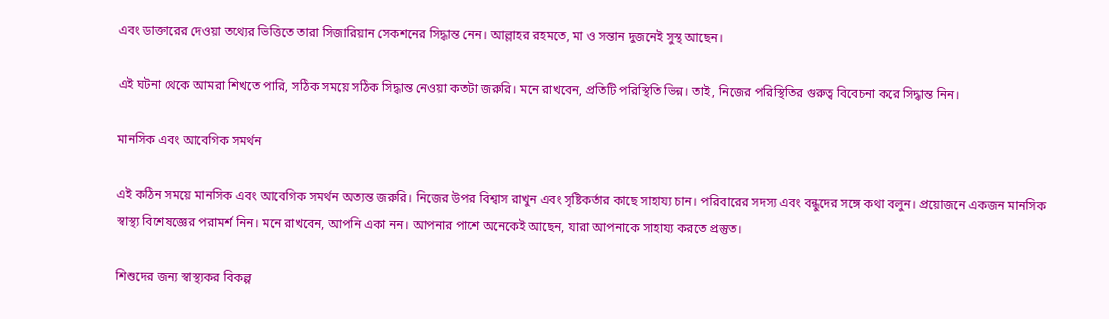এবং ডাক্তারের দেওয়া তথ্যের ভিত্তিতে তারা সিজারিয়ান সেকশনের সিদ্ধান্ত নেন। আল্লাহর রহমতে, মা ও সন্তান দুজনেই সুস্থ আছেন।

এই ঘটনা থেকে আমরা শিখতে পারি, সঠিক সময়ে সঠিক সিদ্ধান্ত নেওয়া কতটা জরুরি। মনে রাখবেন, প্রতিটি পরিস্থিতি ভিন্ন। তাই, নিজের পরিস্থিতির গুরুত্ব বিবেচনা করে সিদ্ধান্ত নিন।

মানসিক এবং আবেগিক সমর্থন

এই কঠিন সময়ে মানসিক এবং আবেগিক সমর্থন অত্যন্ত জরুরি। নিজের উপর বিশ্বাস রাখুন এবং সৃষ্টিকর্তার কাছে সাহায্য চান। পরিবারের সদস্য এবং বন্ধুদের সঙ্গে কথা বলুন। প্রয়োজনে একজন মানসিক স্বাস্থ্য বিশেষজ্ঞের পরামর্শ নিন। মনে রাখবেন, আপনি একা নন। আপনার পাশে অনেকেই আছেন, যারা আপনাকে সাহায্য করতে প্রস্তুত।

শিশুদের জন্য স্বাস্থ্যকর বিকল্প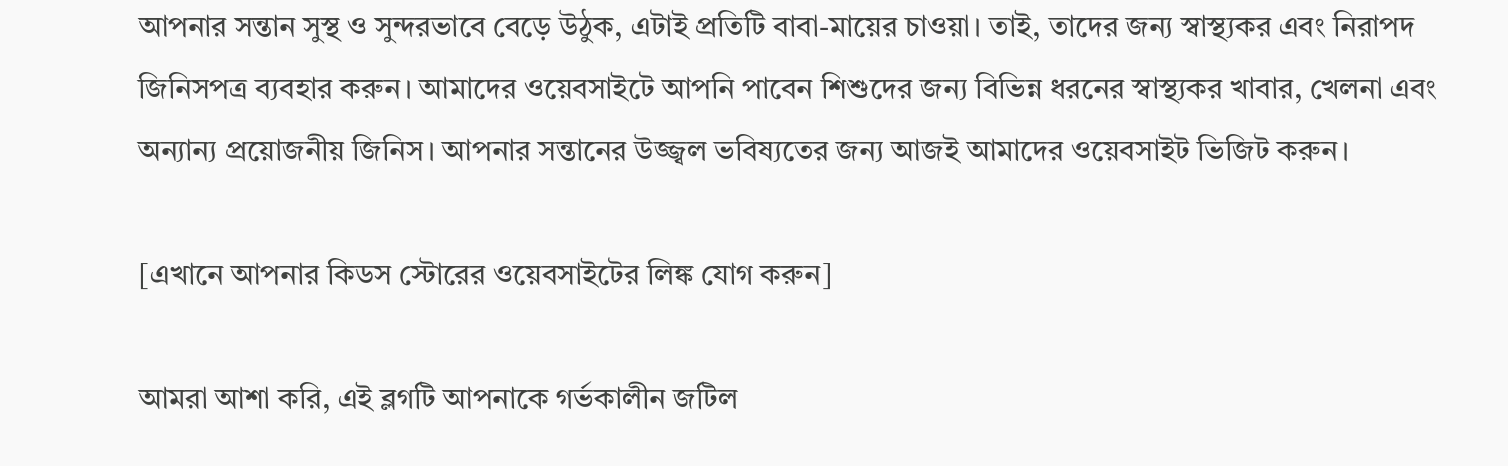আপনার সন্তান সুস্থ ও সুন্দরভাবে বেড়ে উঠুক, এটাই প্রতিটি বাবা-মায়ের চাওয়া। তাই, তাদের জন্য স্বাস্থ্যকর এবং নিরাপদ জিনিসপত্র ব্যবহার করুন। আমাদের ওয়েবসাইটে আপনি পাবেন শিশুদের জন্য বিভিন্ন ধরনের স্বাস্থ্যকর খাবার, খেলনা এবং অন্যান্য প্রয়োজনীয় জিনিস। আপনার সন্তানের উজ্জ্বল ভবিষ্যতের জন্য আজই আমাদের ওয়েবসাইট ভিজিট করুন।

[এখানে আপনার কিডস স্টোরের ওয়েবসাইটের লিঙ্ক যোগ করুন]

আমরা আশা করি, এই ব্লগটি আপনাকে গর্ভকালীন জটিল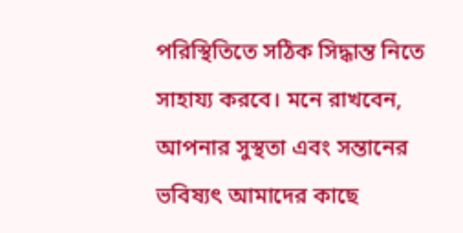পরিস্থিতিতে সঠিক সিদ্ধান্ত নিতে সাহায্য করবে। মনে রাখবেন, আপনার সুস্থতা এবং সন্তানের ভবিষ্যৎ আমাদের কাছে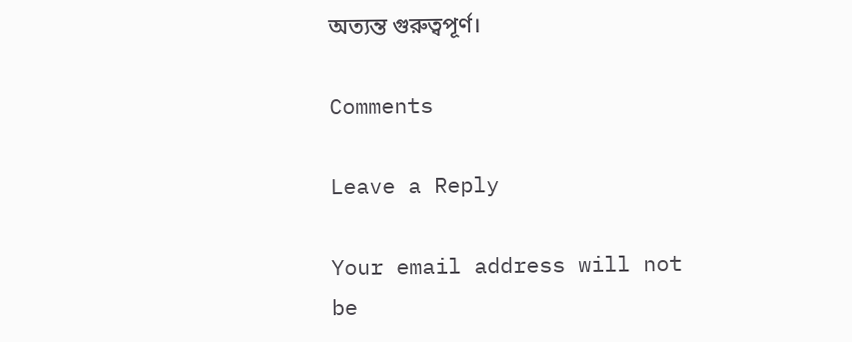অত্যন্ত গুরুত্বপূর্ণ।

Comments

Leave a Reply

Your email address will not be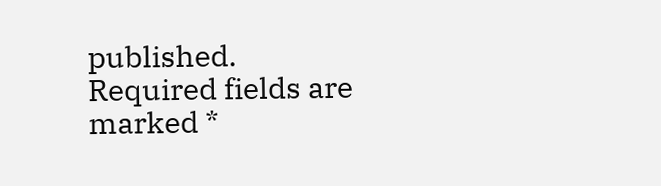published. Required fields are marked *